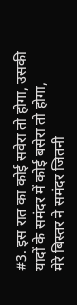#3. इस रात का कोई सवेरा तो होगा, उसकी यादों के समंदर में कोई बसेरा तो होगा,
मेरे बिस्तर ने समंदर जितनी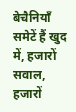बेचैनियाँ समेटें हैं खुद में, हजारों सवाल, हजारों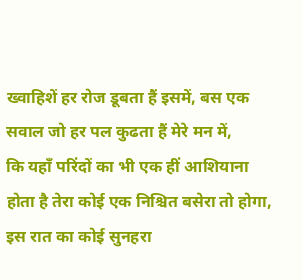ख्वाहिशें हर रोज डूबता हैं इसमें, बस एक सवाल जो हर पल कुढता हैं मेरे मन में,
कि यहाँ परिंदों का भी एक हीं आशियाना होता है तेरा कोई एक निश्चित बसेरा तो होगा, इस रात का कोई सुनहरा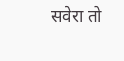सवेरा तो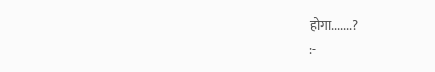होगा.......?
:-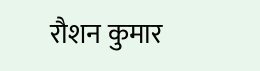रौशन कुमार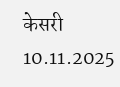केसरी
10.11.2025